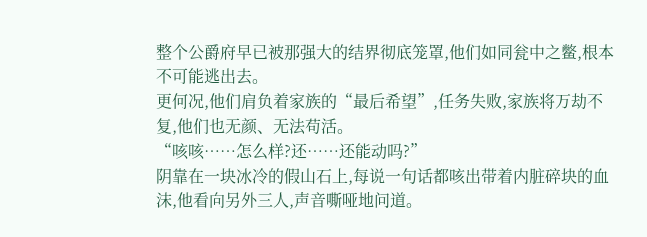整个公爵府早已被那强大的结界彻底笼罩,他们如同瓮中之鳖,根本不可能逃出去。
更何况,他们肩负着家族的“最后希望”,任务失败,家族将万劫不复,他们也无颜、无法苟活。
“咳咳……怎么样?还……还能动吗?”
阴靠在一块冰冷的假山石上,每说一句话都咳出带着内脏碎块的血沫,他看向另外三人,声音嘶哑地问道。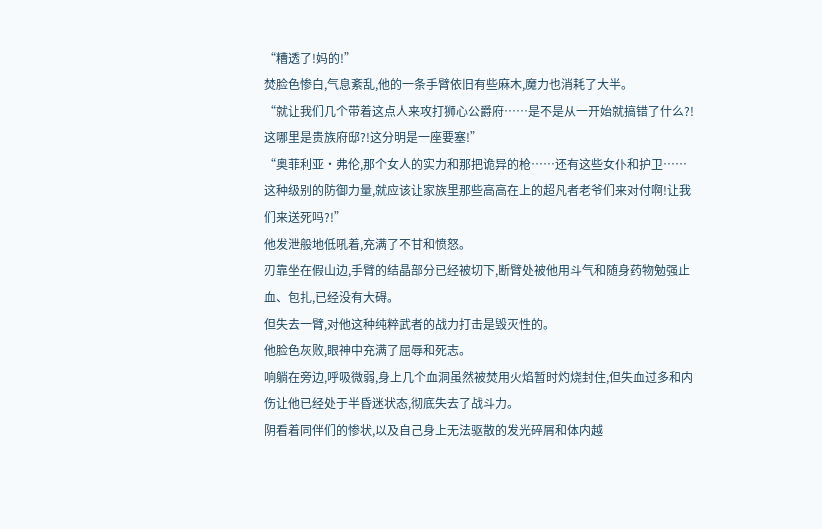“糟透了!妈的!”
焚脸色惨白,气息紊乱,他的一条手臂依旧有些麻木,魔力也消耗了大半。
“就让我们几个带着这点人来攻打狮心公爵府……是不是从一开始就搞错了什么?!这哪里是贵族府邸?!这分明是一座要塞!”
“奥菲利亚·弗伦,那个女人的实力和那把诡异的枪……还有这些女仆和护卫……这种级别的防御力量,就应该让家族里那些高高在上的超凡者老爷们来对付啊!让我们来送死吗?!”
他发泄般地低吼着,充满了不甘和愤怒。
刃靠坐在假山边,手臂的结晶部分已经被切下,断臂处被他用斗气和随身药物勉强止血、包扎,已经没有大碍。
但失去一臂,对他这种纯粹武者的战力打击是毁灭性的。
他脸色灰败,眼神中充满了屈辱和死志。
响躺在旁边,呼吸微弱,身上几个血洞虽然被焚用火焰暂时灼烧封住,但失血过多和内伤让他已经处于半昏迷状态,彻底失去了战斗力。
阴看着同伴们的惨状,以及自己身上无法驱散的发光碎屑和体内越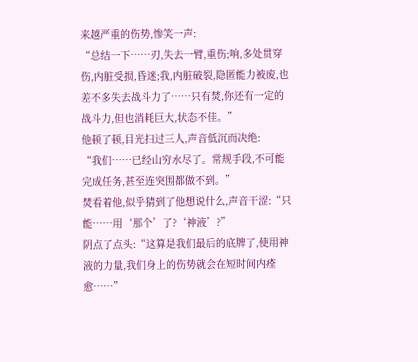来越严重的伤势,惨笑一声:
“总结一下……刃,失去一臂,重伤;响,多处贯穿伤,内脏受损,昏迷;我,内脏破裂,隐匿能力被废,也差不多失去战斗力了……只有焚,你还有一定的战斗力,但也消耗巨大,状态不佳。”
他顿了顿,目光扫过三人,声音低沉而决绝:
“我们……已经山穷水尽了。常规手段,不可能完成任务,甚至连突围都做不到。”
焚看着他,似乎猜到了他想说什么,声音干涩:“只能……用‘那个’了?‘神液’?”
阴点了点头:“这算是我们最后的底牌了,使用神液的力量,我们身上的伤势就会在短时间内痊愈……”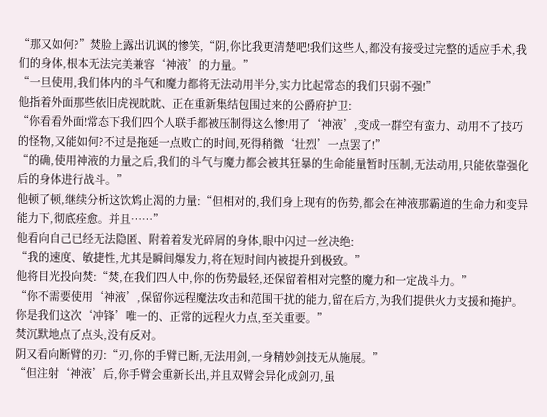“那又如何?”焚脸上露出讥讽的惨笑,“阴,你比我更清楚吧!我们这些人,都没有接受过完整的适应手术,我们的身体,根本无法完美兼容‘神液’的力量。”
“一旦使用,我们体内的斗气和魔力都将无法动用半分,实力比起常态的我们只弱不强!”
他指着外面那些依旧虎视眈眈、正在重新集结包围过来的公爵府护卫:
“你看看外面!常态下我们四个人联手都被压制得这么惨!用了‘神液’,变成一群空有蛮力、动用不了技巧的怪物,又能如何?不过是拖延一点败亡的时间,死得稍微‘壮烈’一点罢了!”
“的确,使用神液的力量之后,我们的斗气与魔力都会被其狂暴的生命能量暂时压制,无法动用,只能依靠强化后的身体进行战斗。”
他顿了顿,继续分析这饮鸩止渴的力量:“但相对的,我们身上现有的伤势,都会在神液那霸道的生命力和变异能力下,彻底痊愈。并且……”
他看向自己已经无法隐匿、附着着发光碎屑的身体,眼中闪过一丝决绝:
“我的速度、敏捷性,尤其是瞬间爆发力,将在短时间内被提升到极致。”
他将目光投向焚:“焚,在我们四人中,你的伤势最轻,还保留着相对完整的魔力和一定战斗力。”
“你不需要使用‘神液’,保留你远程魔法攻击和范围干扰的能力,留在后方,为我们提供火力支援和掩护。你是我们这次‘冲锋’唯一的、正常的远程火力点,至关重要。”
焚沉默地点了点头,没有反对。
阴又看向断臂的刃:“刃,你的手臂已断,无法用剑,一身精妙剑技无从施展。”
“但注射‘神液’后,你手臂会重新长出,并且双臂会异化成剑刃,虽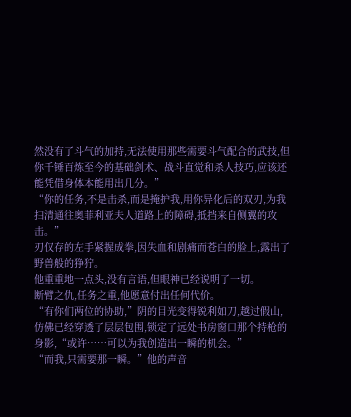然没有了斗气的加持,无法使用那些需要斗气配合的武技,但你千锤百炼至今的基础剑术、战斗直觉和杀人技巧,应该还能凭借身体本能用出几分。”
“你的任务,不是击杀,而是掩护我,用你异化后的双刃,为我扫清通往奥菲利亚夫人道路上的障碍,抵挡来自侧翼的攻击。”
刃仅存的左手紧握成拳,因失血和剧痛而苍白的脸上,露出了野兽般的狰狞。
他重重地一点头,没有言语,但眼神已经说明了一切。
断臂之仇,任务之重,他愿意付出任何代价。
“有你们两位的协助,”阴的目光变得锐利如刀,越过假山,仿佛已经穿透了层层包围,锁定了远处书房窗口那个持枪的身影,“或许……可以为我创造出一瞬的机会。”
“而我,只需要那一瞬。”他的声音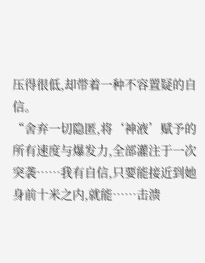压得很低,却带着一种不容置疑的自信。
“舍弃一切隐匿,将‘神液’赋予的所有速度与爆发力,全部灌注于一次突袭……我有自信,只要能接近到她身前十米之内,就能……击溃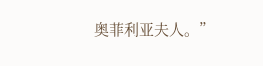奥菲利亚夫人。”